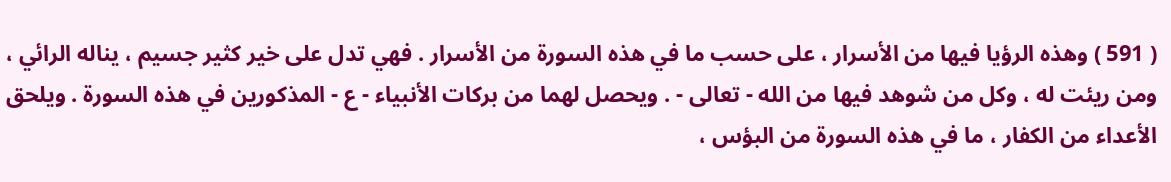( 591 ) وهذه الرؤيا فيها من الأسرار ، على حسب ما في هذه السورة من الأسرار . فهي تدل على خير كثير جسيم ، يناله الرائي ، ومن ريئت له ، وكل من شوهد فيها من الله - تعالى - . ويحصل لهما من بركات الأنبياء - ع - المذكورين في هذه السورة . ويلحق الأعداء من الكفار ، ما في هذه السورة من البؤس ،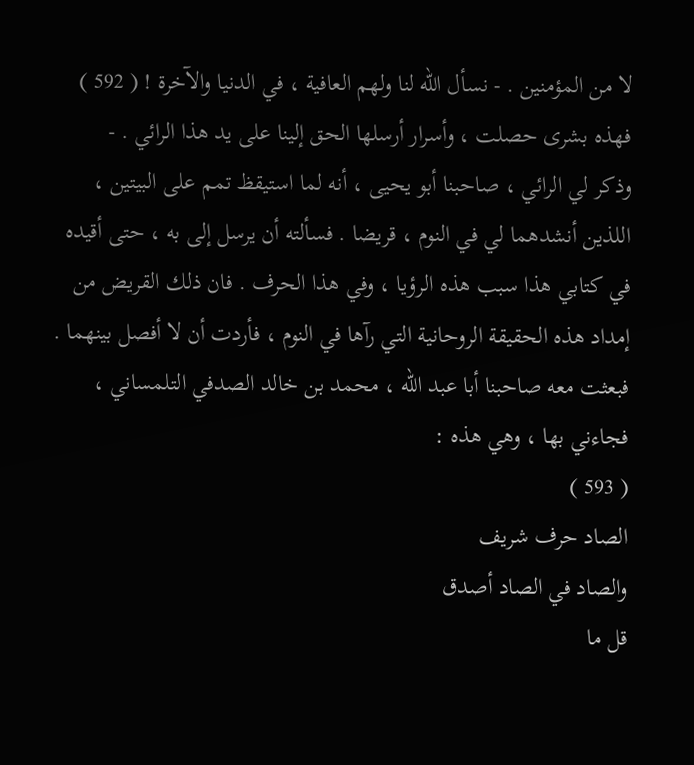لا من المؤمنين . - نسأل الله لنا ولهم العافية ، في الدنيا والآخرة ! ( 592 ) فهذه بشرى حصلت ، وأسرار أرسلها الحق إلينا على يد هذا الرائي . -
وذكر لي الرائي ، صاحبنا أبو يحيى ، أنه لما استيقظ تمم على البيتين ، اللذين أنشدهما لي في النوم ، قريضا . فسألته أن يرسل إلى به ، حتى أقيده في كتابي هذا سبب هذه الرؤيا ، وفي هذا الحرف . فان ذلك القريض من إمداد هذه الحقيقة الروحانية التي رآها في النوم ، فأردت أن لا أفصل بينهما .
فبعثت معه صاحبنا أبا عبد الله ، محمد بن خالد الصدفي التلمساني ، فجاءني بها ، وهي هذه :
( 593 )
الصاد حرف شريف
والصاد في الصاد أصدق
قل ما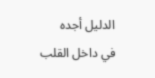الدليل أجده
في داخل القلب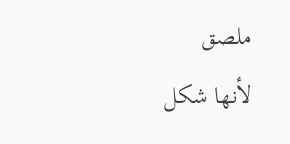ملصق
لأنها شكل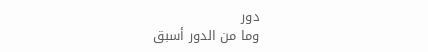دور
وما من الدور أسبق